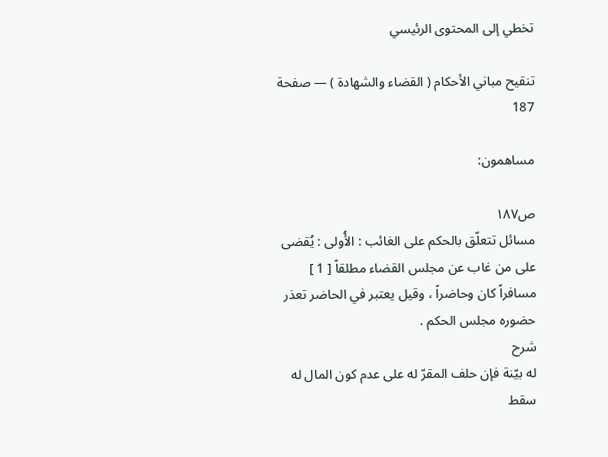تخطي إلى المحتوى الرئيسي

تنقيح مباني الأحكام ( القضاء والشهادة ) — صفحة 187

مساهمون:

ص١٨٧
مسائل تتعلّق بالحكم على الغائب : الأُولى : يُقضى على من غاب عن مجلس القضاء مطلقاً [ 1 ] مسافراً كان وحاضراً ، وقيل يعتبر في الحاضر تعذر حضوره مجلس الحكم .
شرح
له بيّنة فإن حلف المقرّ له على عدم كون المال له سقط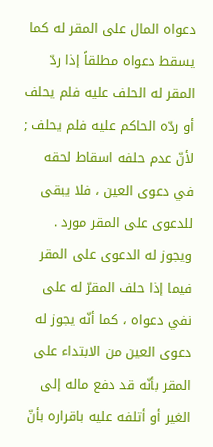دعواه المال على المقر له كما يسقط دعواه مطلقاً إذا ردّ المقر له الحلف عليه فلم يحلف أو ردّه الحاكم عليه فلم يحلف ; لأنّ عدم حلفه اسقاط لحقه في دعوى العين ، فلا يبقى للدعوى على المقر مورد . ويجوز له الدعوى على المقر فيما إذا حلف المقرّ له على نفي دعواه ، كما أنّه يجوز له دعوى العين من الابتداء على المقر بأنّه قد دفع ماله إلى الغير أو أتلفه عليه باقراره بأنّ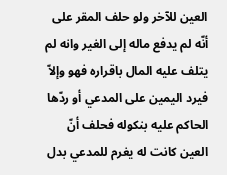العين للآخر ولو حلف المقر على أنّه لم يدفع ماله إلى الغير وانه لم يتلف عليه المال باقراره فهو وإلاّ فيرد اليمين على المدعي أو ردّها الحاكم عليه بنكوله فحلف أنّ العين كانت له يغرم للمدعي بدل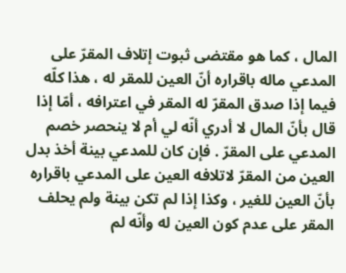المال ، كما هو مقتضى ثبوت إتلاف المقرّ على المدعي ماله باقراره أنّ العين للمقر له ، هذا كلّه فيما إذا صدق المقرّ له المقر في اعترافه ، أمّا إذا قال بأنّ المال لا أدري أنّه لي أم لا ينحصر خصم المدعي على المقرّ . فإن كان للمدعي بينة أخذ بدل العين من المقرّ لاتلافه العين على المدعي باقراره بأنّ العين للغير ، وكذا إذا لم تكن بينة ولم يحلف المقر على عدم كون العين له وأنّه لم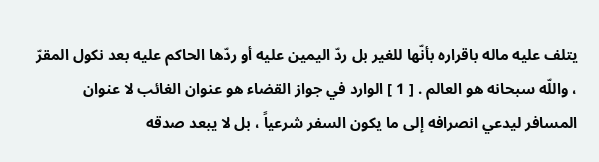يتلف عليه ماله باقراره بأنّها للغير بل ردّ اليمين عليه أو ردّها الحاكم عليه بعد نكول المقرّ ، واللّه سبحانه هو العالم . [ 1 ] الوارد في جواز القضاء هو عنوان الغائب لا عنوان المسافر ليدعي انصرافه إلى ما يكون السفر شرعياً ، بل لا يبعد صدقه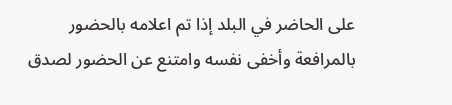على الحاضر في البلد إذا تم اعلامه بالحضور بالمرافعة وأخفى نفسه وامتنع عن الحضور لصدق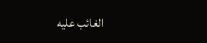الغائب عليه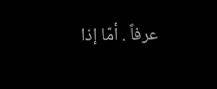عرفاً . أمّا إذا